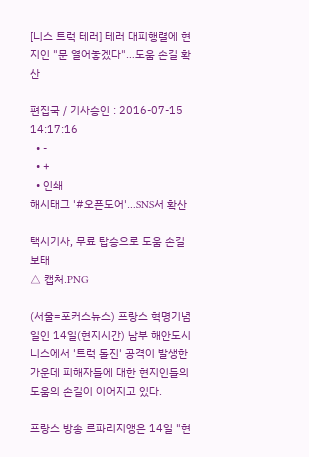[니스 트럭 테러] 테러 대피행렬에 현지인 "문 열어놓겠다"…도움 손길 확산

편집국 / 기사승인 : 2016-07-15 14:17:16
  • -
  • +
  • 인쇄
해시태그 '#오픈도어'…SNS서 확산

택시기사, 무료 탑승으로 도움 손길 보태
△ 캡처.PNG

(서울=포커스뉴스) 프랑스 혁명기념일인 14일(현지시간) 남부 해안도시 니스에서 '트럭 돌진' 공격이 발생한 가운데 피해자들에 대한 현지인들의 도움의 손길이 이어지고 있다.

프랑스 방송 르파리지앵은 14일 "현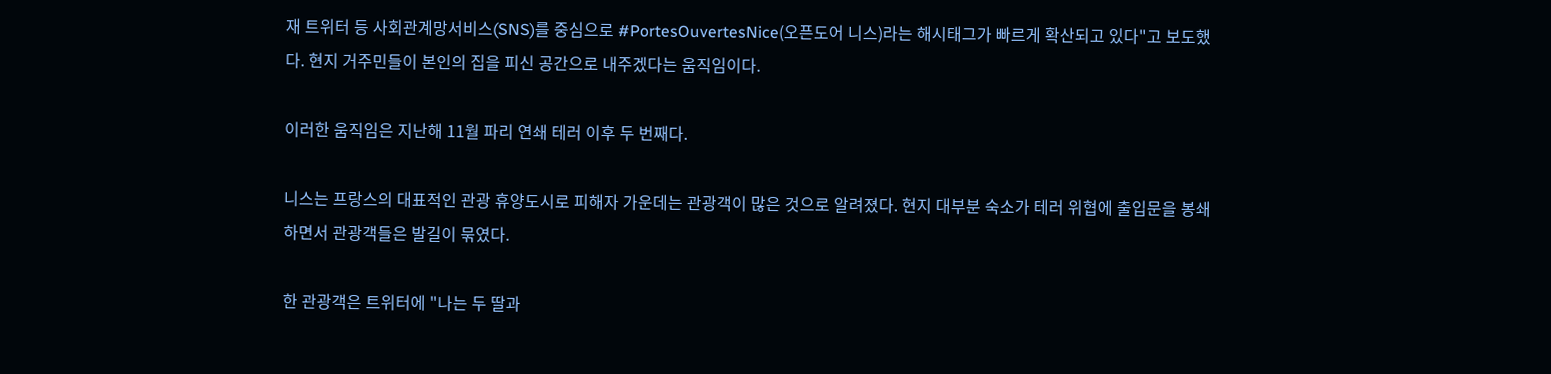재 트위터 등 사회관계망서비스(SNS)를 중심으로 #PortesOuvertesNice(오픈도어 니스)라는 해시태그가 빠르게 확산되고 있다"고 보도했다. 현지 거주민들이 본인의 집을 피신 공간으로 내주겠다는 움직임이다.

이러한 움직임은 지난해 11월 파리 연쇄 테러 이후 두 번째다.

니스는 프랑스의 대표적인 관광 휴양도시로 피해자 가운데는 관광객이 많은 것으로 알려졌다. 현지 대부분 숙소가 테러 위협에 출입문을 봉쇄하면서 관광객들은 발길이 묶였다.

한 관광객은 트위터에 "나는 두 딸과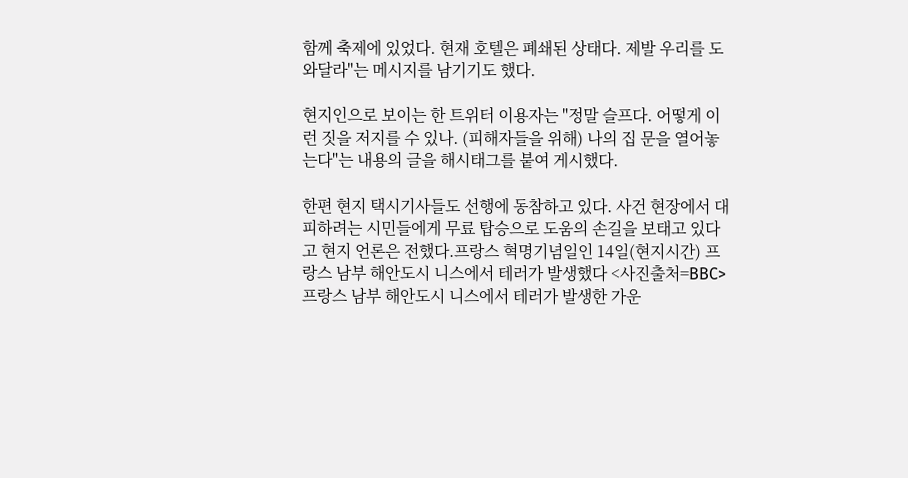함께 축제에 있었다. 현재 호텔은 폐쇄된 상태다. 제발 우리를 도와달라"는 메시지를 남기기도 했다.

현지인으로 보이는 한 트위터 이용자는 "정말 슬프다. 어떻게 이런 짓을 저지를 수 있나. (피해자들을 위해) 나의 집 문을 열어놓는다"는 내용의 글을 해시태그를 붙여 게시했다.

한편 현지 택시기사들도 선행에 동참하고 있다. 사건 현장에서 대피하려는 시민들에게 무료 탑승으로 도움의 손길을 보태고 있다고 현지 언론은 전했다.프랑스 혁명기념일인 14일(현지시간) 프랑스 남부 해안도시 니스에서 테러가 발생했다 <사진출처=BBC>프랑스 남부 해안도시 니스에서 테러가 발생한 가운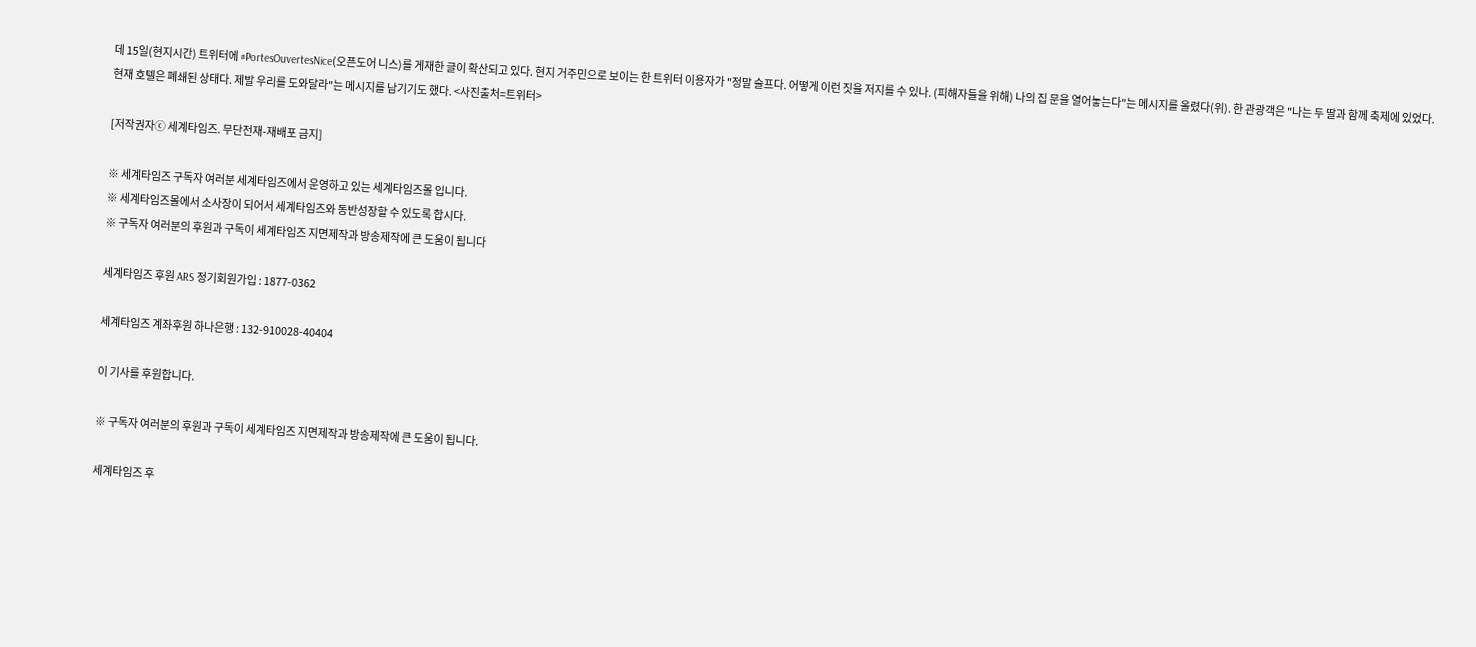데 15일(현지시간) 트위터에 #PortesOuvertesNice(오픈도어 니스)를 게재한 글이 확산되고 있다. 현지 거주민으로 보이는 한 트위터 이용자가 "정말 슬프다. 어떻게 이런 짓을 저지를 수 있나. (피해자들을 위해) 나의 집 문을 열어놓는다"는 메시지를 올렸다(위). 한 관광객은 "나는 두 딸과 함께 축제에 있었다. 현재 호텔은 폐쇄된 상태다. 제발 우리를 도와달라"는 메시지를 남기기도 했다. <사진출처=트위터>

[저작권자ⓒ 세계타임즈. 무단전재-재배포 금지]

※ 세계타임즈 구독자 여러분 세계타임즈에서 운영하고 있는 세계타임즈몰 입니다.
※ 세계타임즈몰에서 소사장이 되어서 세계타임즈와 동반성장할 수 있도록 합시다.
※ 구독자 여러분의 후원과 구독이 세계타임즈 지면제작과 방송제작에 큰 도움이 됩니다

세계타임즈 후원 ARS 정기회원가입 : 1877-0362

세계타임즈 계좌후원 하나은행 : 132-910028-40404

이 기사를 후원합니다.

※ 구독자 여러분의 후원과 구독이 세계타임즈 지면제작과 방송제작에 큰 도움이 됩니다.

세계타임즈 후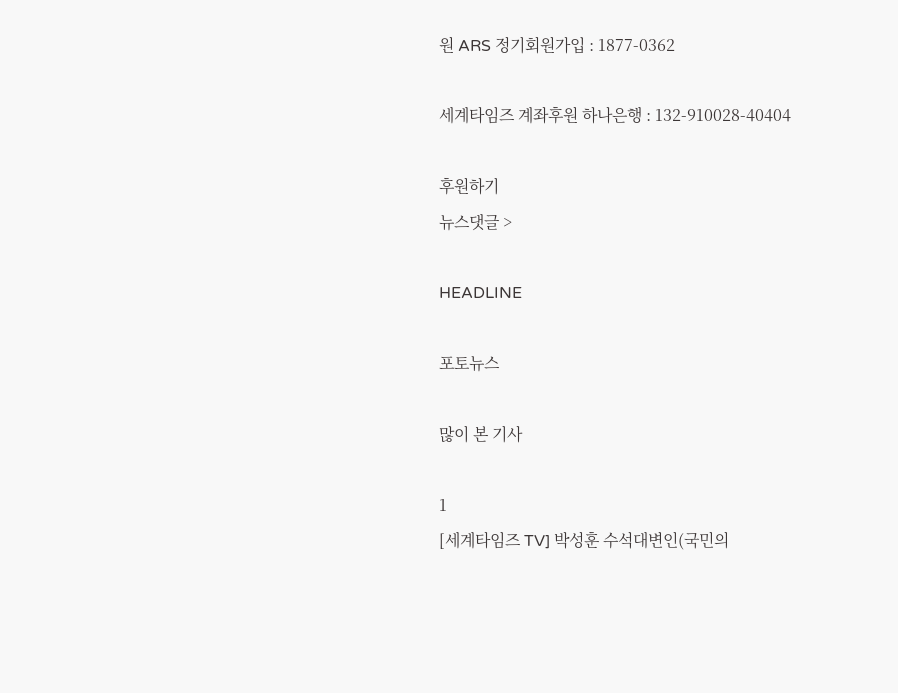원 ARS 정기회원가입 : 1877-0362

세계타임즈 계좌후원 하나은행 : 132-910028-40404

후원하기
뉴스댓글 >

HEADLINE

포토뉴스

많이 본 기사

1
[세계타임즈 TV] 박성훈 수석대변인(국민의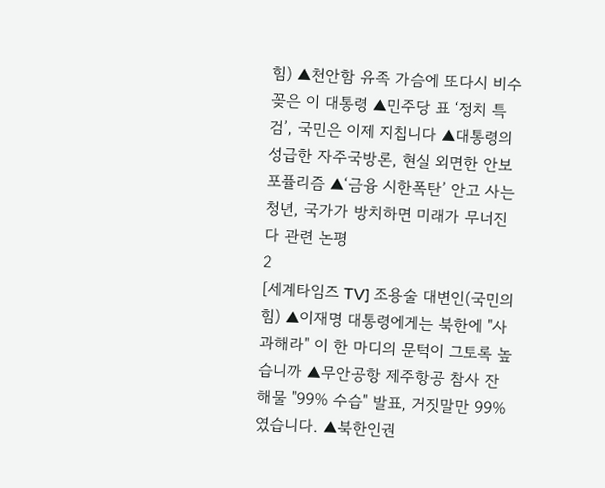힘) ▲천안함 유족 가슴에 또다시 비수 꽂은 이 대통령 ▲민주당 표 ‘정치 특검’, 국민은 이제 지칩니다 ▲대통령의 성급한 자주국방론, 현실 외면한 안보 포퓰리즘 ▲‘금융 시한폭탄’ 안고 사는 청년, 국가가 방치하면 미래가 무너진다 관련 논평
2
[세계타임즈 TV] 조용술 대변인(국민의힘) ▲이재명 대통령에게는 북한에 "사과해라" 이 한 마디의 문턱이 그토록 높습니까 ▲무안공항 제주항공 참사 잔해물 "99% 수습" 발표, 거짓말만 99%였습니다. ▲북한인권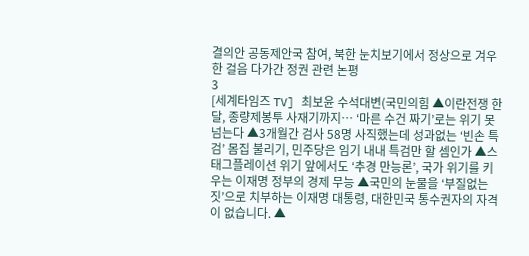결의안 공동제안국 참여, 북한 눈치보기에서 정상으로 겨우 한 걸음 다가간 정권 관련 논평
3
[세계타임즈 TV] 최보윤 수석대변(국민의힘 ▲이란전쟁 한 달, 종량제봉투 사재기까지… ‘마른 수건 짜기’로는 위기 못 넘는다 ▲3개월간 검사 58명 사직했는데 성과없는 ‘빈손 특검’ 몸집 불리기, 민주당은 임기 내내 특검만 할 셈인가 ▲스태그플레이션 위기 앞에서도 ‘추경 만능론’, 국가 위기를 키우는 이재명 정부의 경제 무능 ▲국민의 눈물을 ‘부질없는 짓’으로 치부하는 이재명 대통령, 대한민국 통수권자의 자격이 없습니다. ▲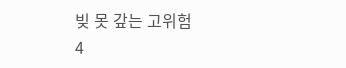빚 못 갚는 고위험
4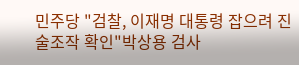민주당 "검찰, 이재명 대통령 잡으려 진술조작 확인"박상용 검사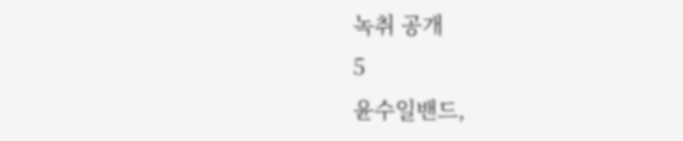녹취 공개
5
윤수일밴드,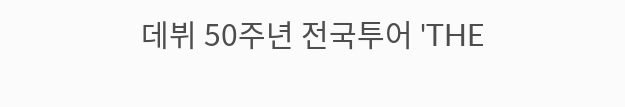데뷔 50주년 전국투어 'THE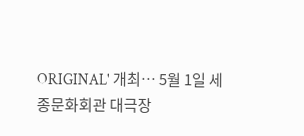ORIGINAL' 개최… 5월 1일 세종문화회관 대극장